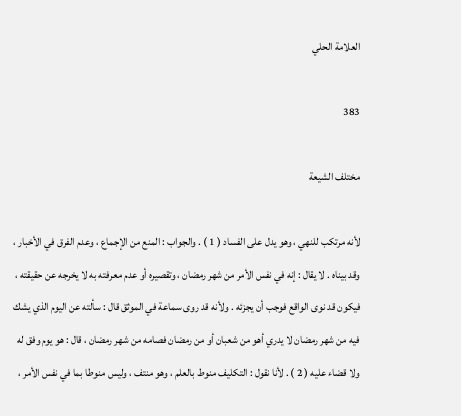العلامة الحلي

383

مختلف الشيعة

لأنه مرتكب للنهي ، وهو يدل على الفساد ( 1 ) . والجواب : المنع من الإجماع ، وعدم الفرق في الأخبار ، وقد بيناه . لا يقال : إنه في نفس الأمر من شهر رمضان ، وتقصيره أو عدم معرفته به لا يخرجه عن حقيقته ، فيكون قد نوى الواقع فوجب أن يجزئه . ولأنه قد روى سماعة في الموثق قال : سألته عن اليوم الذي يشك فيه من شهر رمضان لا يدري أهو من شعبان أو من رمضان فصامه من شهر رمضان ، قال : هو يوم وفق له ولا قضاء عليه ( 2 ) . لأنا نقول : التكليف منوط بالعلم ، وهو منتف ، وليس منوطا بما في نفس الأمر ،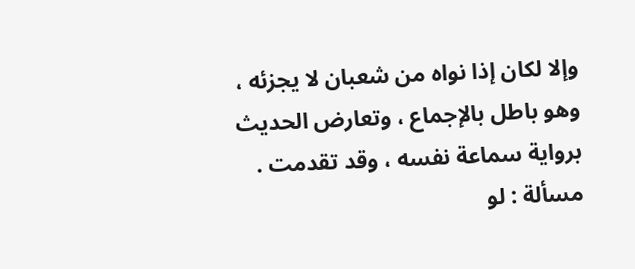وإلا لكان إذا نواه من شعبان لا يجزئه ، وهو باطل بالإجماع ، وتعارض الحديث برواية سماعة نفسه ، وقد تقدمت . مسألة : لو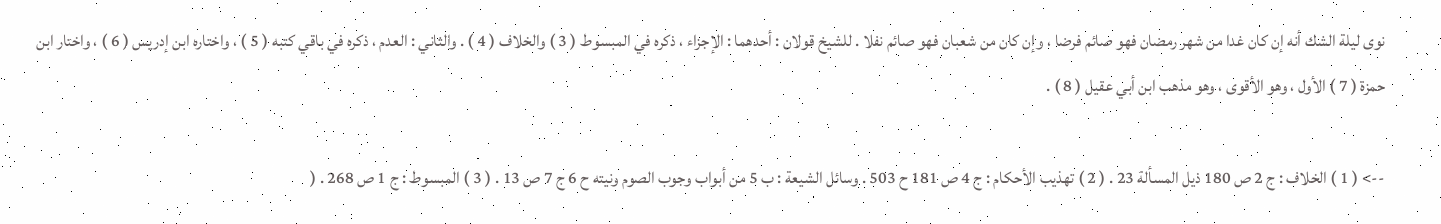نوى ليلة الشك أنه إن كان غدا من شهر رمضان فهو صائم فرضا ، وإن كان من شعبان فهو صائم نفلا . للشيخ قولان : أحدهما : الإجزاء ، ذكره في المبسوط ( 3 ) والخلاف ( 4 ) . والثاني : العدم ، ذكره في باقي كتبه ( 5 ) ، واختاره ابن إدريس ( 6 ) ، واختار ابن حمزة ( 7 ) الأول ، وهو الأقوى ، وهو مذهب ابن أبي عقيل ( 8 ) .

--> ( 1 ) الخلاف : ج 2 ص 180 ذيل المسألة 23 . ( 2 ) تهذيب الأحكام : ج 4 ص 181 ح 503 . وسائل الشيعة : ب 5 من أبواب وجوب الصوم ونيته ح 6 ج 7 ص 13 . ( 3 ) المبسوط : ج 1 ص 268 . (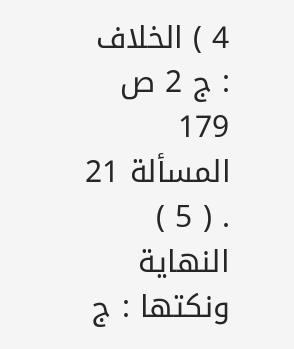4 ) الخلاف : ج 2 ص 179 المسألة 21 . ( 5 ) النهاية ونكتها : ج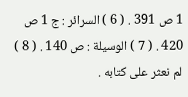1 ص 391 . ( 6 ) السرائر : ج 1 ص 420 . ( 7 ) الوسيلة : ص 140 . ( 8 ) لم نعثر على كتابه .